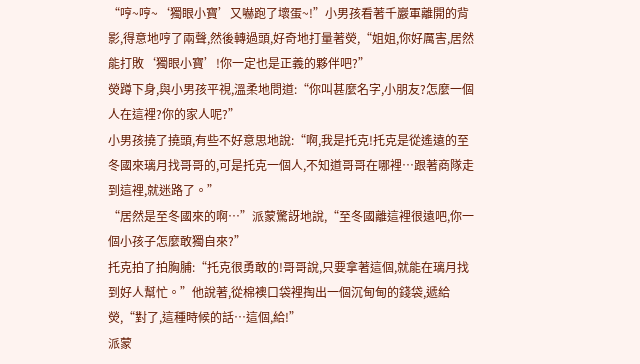“哼~哼~‘獨眼小寶’又嚇跑了壞蛋~!”小男孩看著千巖軍離開的背影,得意地哼了兩聲,然後轉過頭,好奇地打量著熒,“姐姐,你好厲害,居然能打敗‘獨眼小寶’!你一定也是正義的夥伴吧?”
熒蹲下身,與小男孩平視,溫柔地問道:“你叫甚麼名字,小朋友?怎麼一個人在這裡?你的家人呢?”
小男孩撓了撓頭,有些不好意思地說:“啊,我是托克!托克是從遙遠的至冬國來璃月找哥哥的,可是托克一個人,不知道哥哥在哪裡…跟著商隊走到這裡,就迷路了。”
“居然是至冬國來的啊…”派蒙驚訝地說,“至冬國離這裡很遠吧,你一個小孩子怎麼敢獨自來?”
托克拍了拍胸脯:“托克很勇敢的!哥哥說,只要拿著這個,就能在璃月找到好人幫忙。”他說著,從棉襖口袋裡掏出一個沉甸甸的錢袋,遞給熒,“對了,這種時候的話…這個,給!”
派蒙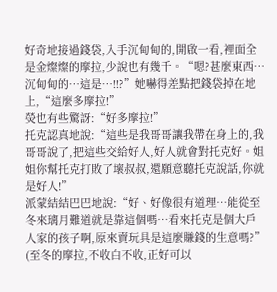好奇地接過錢袋,入手沉甸甸的,開啟一看,裡面全是金燦燦的摩拉,少說也有幾千。“嗯?甚麼東西…沉甸甸的…這是…!!?”她嚇得差點把錢袋掉在地上,“這麼多摩拉!”
熒也有些驚訝:“好多摩拉!”
托克認真地說:“這些是我哥哥讓我帶在身上的,我哥哥說了,把這些交給好人,好人就會對托克好。姐姐你幫托克打敗了壞叔叔,還願意聽托克說話,你就是好人!”
派蒙結結巴巴地說:“好、好像很有道理…能從至冬來璃月難道就是靠這個嗎…看來托克是個大戶人家的孩子啊,原來賣玩具是這麼賺錢的生意嗎?”
(至冬的摩拉,不收白不收,正好可以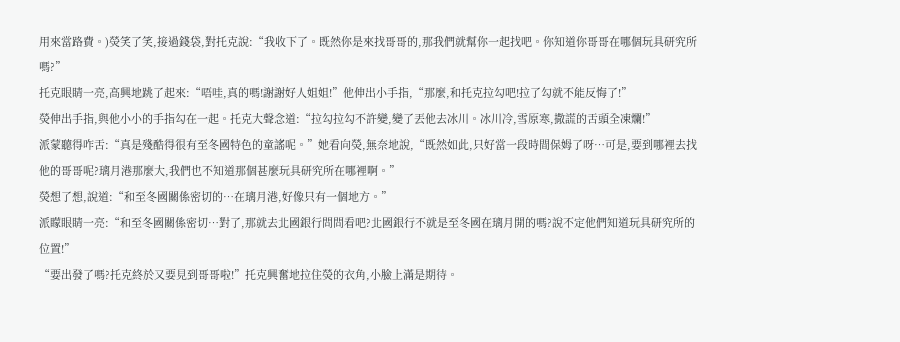用來當路費。)熒笑了笑,接過錢袋,對托克說:“我收下了。既然你是來找哥哥的,那我們就幫你一起找吧。你知道你哥哥在哪個玩具研究所嗎?”
托克眼睛一亮,高興地跳了起來:“唔哇,真的嗎!謝謝好人姐姐!”他伸出小手指,“那麼,和托克拉勾吧!拉了勾就不能反悔了!”
熒伸出手指,與他小小的手指勾在一起。托克大聲念道:“拉勾拉勾不許變,變了丟他去冰川。冰川冷,雪原寒,撒謊的舌頭全凍爛!”
派蒙聽得咋舌:“真是殘酷得很有至冬國特色的童謠呢。”她看向熒,無奈地說,“既然如此,只好當一段時間保姆了呀…可是,要到哪裡去找他的哥哥呢?璃月港那麼大,我們也不知道那個甚麼玩具研究所在哪裡啊。”
熒想了想,說道:“和至冬國關係密切的…在璃月港,好像只有一個地方。”
派矇眼睛一亮:“和至冬國關係密切…對了,那就去北國銀行問問看吧?北國銀行不就是至冬國在璃月開的嗎?說不定他們知道玩具研究所的位置!”
“要出發了嗎?托克終於又要見到哥哥啦!”托克興奮地拉住熒的衣角,小臉上滿是期待。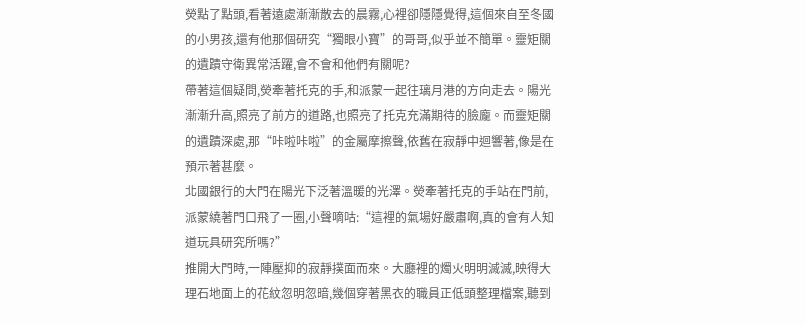熒點了點頭,看著遠處漸漸散去的晨霧,心裡卻隱隱覺得,這個來自至冬國的小男孩,還有他那個研究“獨眼小寶”的哥哥,似乎並不簡單。靈矩關的遺蹟守衛異常活躍,會不會和他們有關呢?
帶著這個疑問,熒牽著托克的手,和派蒙一起往璃月港的方向走去。陽光漸漸升高,照亮了前方的道路,也照亮了托克充滿期待的臉龐。而靈矩關的遺蹟深處,那“咔啦咔啦”的金屬摩擦聲,依舊在寂靜中迴響著,像是在預示著甚麼。
北國銀行的大門在陽光下泛著溫暖的光澤。熒牽著托克的手站在門前,派蒙繞著門口飛了一圈,小聲嘀咕:“這裡的氣場好嚴肅啊,真的會有人知道玩具研究所嗎?”
推開大門時,一陣壓抑的寂靜撲面而來。大廳裡的燭火明明滅滅,映得大理石地面上的花紋忽明忽暗,幾個穿著黑衣的職員正低頭整理檔案,聽到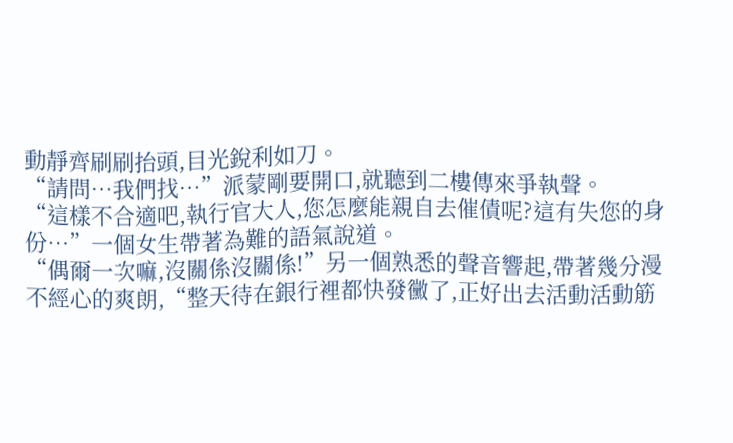動靜齊刷刷抬頭,目光銳利如刀。
“請問…我們找…”派蒙剛要開口,就聽到二樓傳來爭執聲。
“這樣不合適吧,執行官大人,您怎麼能親自去催債呢?這有失您的身份…”一個女生帶著為難的語氣說道。
“偶爾一次嘛,沒關係沒關係!”另一個熟悉的聲音響起,帶著幾分漫不經心的爽朗,“整天待在銀行裡都快發黴了,正好出去活動活動筋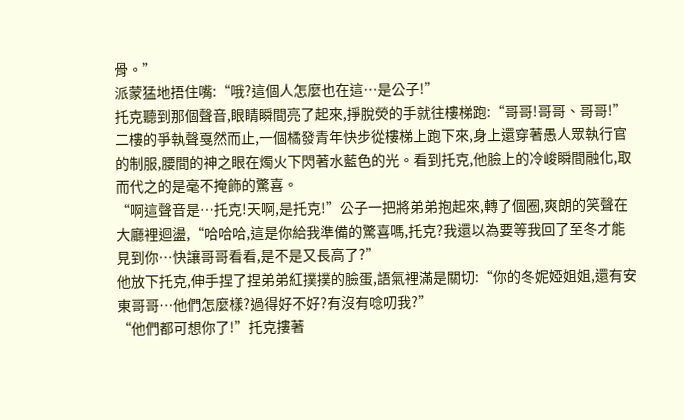骨。”
派蒙猛地捂住嘴:“哦?這個人怎麼也在這…是公子!”
托克聽到那個聲音,眼睛瞬間亮了起來,掙脫熒的手就往樓梯跑:“哥哥!哥哥、哥哥!”
二樓的爭執聲戛然而止,一個橘發青年快步從樓梯上跑下來,身上還穿著愚人眾執行官的制服,腰間的神之眼在燭火下閃著水藍色的光。看到托克,他臉上的冷峻瞬間融化,取而代之的是毫不掩飾的驚喜。
“啊這聲音是…托克!天啊,是托克!”公子一把將弟弟抱起來,轉了個圈,爽朗的笑聲在大廳裡迴盪,“哈哈哈,這是你給我準備的驚喜嗎,托克?我還以為要等我回了至冬才能見到你…快讓哥哥看看,是不是又長高了?”
他放下托克,伸手捏了捏弟弟紅撲撲的臉蛋,語氣裡滿是關切:“你的冬妮婭姐姐,還有安東哥哥…他們怎麼樣?過得好不好?有沒有唸叨我?”
“他們都可想你了!”托克摟著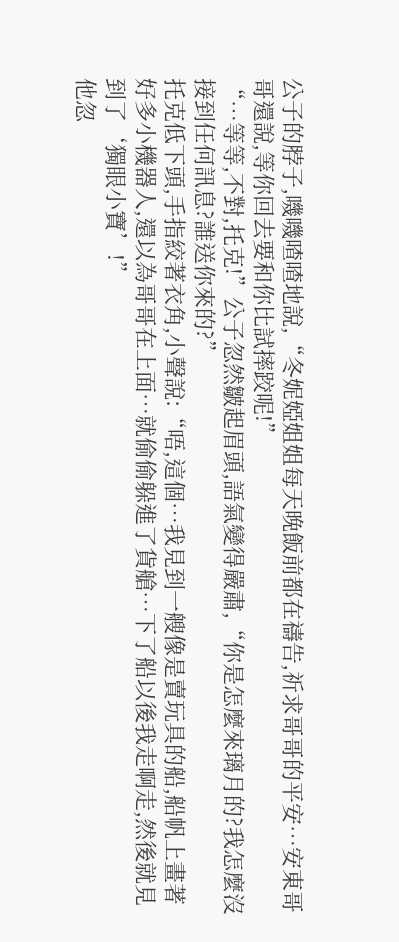公子的脖子,嘰嘰喳喳地說,“冬妮婭姐姐每天晚飯前都在禱告,祈求哥哥的平安…安東哥哥還說,等你回去要和你比試摔跤呢!”
“…等等,不對,托克!”公子忽然皺起眉頭,語氣變得嚴肅,“你是怎麼來璃月的?我怎麼沒接到任何訊息?誰送你來的?”
托克低下頭,手指絞著衣角,小聲說:“唔,這個…我見到一艘像是賣玩具的船,船帆上畫著好多小機器人,還以為哥哥在上面…就偷偷躲進了貨艙…下了船以後我走啊走,然後就見到了‘獨眼小寶’!”
他忽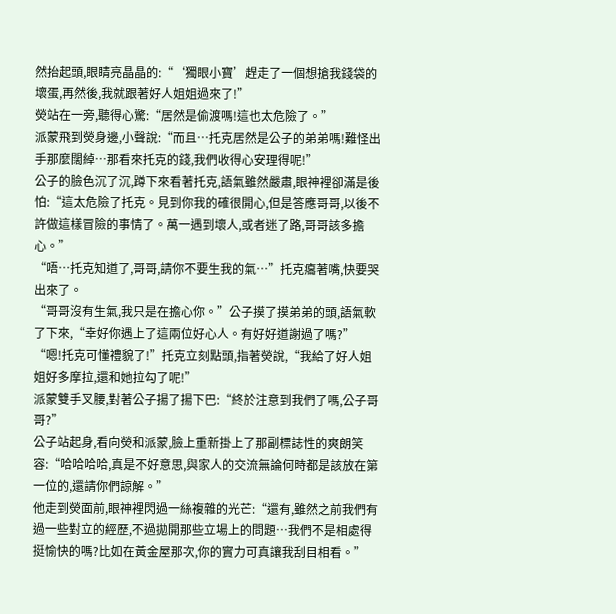然抬起頭,眼睛亮晶晶的:“‘獨眼小寶’趕走了一個想搶我錢袋的壞蛋,再然後,我就跟著好人姐姐過來了!”
熒站在一旁,聽得心驚:“居然是偷渡嗎!這也太危險了。”
派蒙飛到熒身邊,小聲說:“而且…托克居然是公子的弟弟嗎!難怪出手那麼闊綽…那看來托克的錢,我們收得心安理得呢!”
公子的臉色沉了沉,蹲下來看著托克,語氣雖然嚴肅,眼神裡卻滿是後怕:“這太危險了托克。見到你我的確很開心,但是答應哥哥,以後不許做這樣冒險的事情了。萬一遇到壞人,或者迷了路,哥哥該多擔心。”
“唔…托克知道了,哥哥,請你不要生我的氣…”托克癟著嘴,快要哭出來了。
“哥哥沒有生氣,我只是在擔心你。”公子摸了摸弟弟的頭,語氣軟了下來,“幸好你遇上了這兩位好心人。有好好道謝過了嗎?”
“嗯!托克可懂禮貌了!”托克立刻點頭,指著熒說,“我給了好人姐姐好多摩拉,還和她拉勾了呢!”
派蒙雙手叉腰,對著公子揚了揚下巴:“終於注意到我們了嗎,公子哥哥?”
公子站起身,看向熒和派蒙,臉上重新掛上了那副標誌性的爽朗笑容:“哈哈哈哈,真是不好意思,與家人的交流無論何時都是該放在第一位的,還請你們諒解。”
他走到熒面前,眼神裡閃過一絲複雜的光芒:“還有,雖然之前我們有過一些對立的經歷,不過拋開那些立場上的問題…我們不是相處得挺愉快的嗎?比如在黃金屋那次,你的實力可真讓我刮目相看。”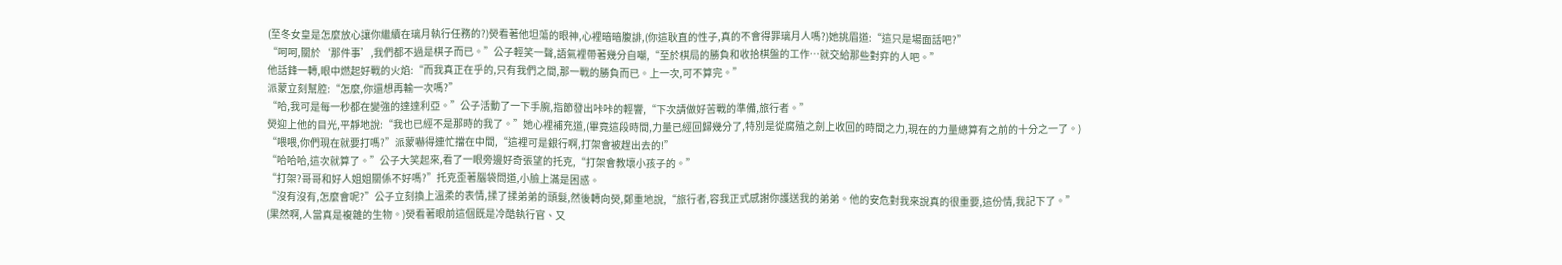(至冬女皇是怎麼放心讓你繼續在璃月執行任務的?)熒看著他坦蕩的眼神,心裡暗暗腹誹,(你這耿直的性子,真的不會得罪璃月人嗎?)她挑眉道:“這只是場面話吧?”
“呵呵,關於‘那件事’,我們都不過是棋子而已。”公子輕笑一聲,語氣裡帶著幾分自嘲,“至於棋局的勝負和收拾棋盤的工作…就交給那些對弈的人吧。”
他話鋒一轉,眼中燃起好戰的火焰:“而我真正在乎的,只有我們之間,那一戰的勝負而已。上一次,可不算完。”
派蒙立刻幫腔:“怎麼,你還想再輸一次嗎?”
“哈,我可是每一秒都在變強的達達利亞。”公子活動了一下手腕,指節發出咔咔的輕響,“下次請做好苦戰的準備,旅行者。”
熒迎上他的目光,平靜地說:“我也已經不是那時的我了。”她心裡補充道,(畢竟這段時間,力量已經回歸幾分了,特別是從腐殖之劍上收回的時間之力,現在的力量總算有之前的十分之一了。)
“喂喂,你們現在就要打嗎?”派蒙嚇得連忙擋在中間,“這裡可是銀行啊,打架會被趕出去的!”
“哈哈哈,這次就算了。”公子大笑起來,看了一眼旁邊好奇張望的托克,“打架會教壞小孩子的。”
“打架?哥哥和好人姐姐關係不好嗎?”托克歪著腦袋問道,小臉上滿是困惑。
“沒有沒有,怎麼會呢?”公子立刻換上溫柔的表情,揉了揉弟弟的頭髮,然後轉向熒,鄭重地說,“旅行者,容我正式感謝你護送我的弟弟。他的安危對我來說真的很重要,這份情,我記下了。”
(果然啊,人當真是複雜的生物。)熒看著眼前這個既是冷酷執行官、又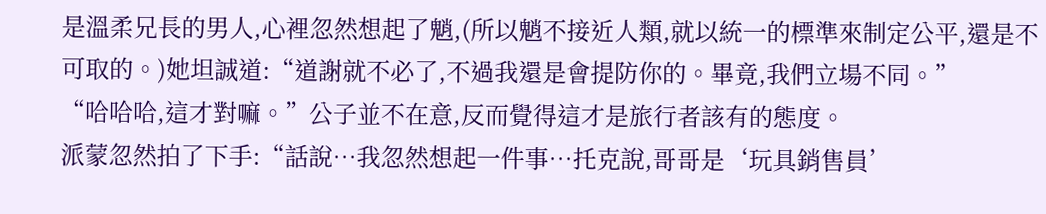是溫柔兄長的男人,心裡忽然想起了魈,(所以魈不接近人類,就以統一的標準來制定公平,還是不可取的。)她坦誠道:“道謝就不必了,不過我還是會提防你的。畢竟,我們立場不同。”
“哈哈哈,這才對嘛。”公子並不在意,反而覺得這才是旅行者該有的態度。
派蒙忽然拍了下手:“話說…我忽然想起一件事…托克說,哥哥是‘玩具銷售員’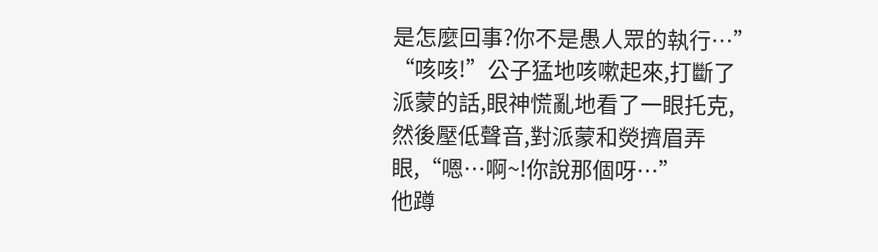是怎麼回事?你不是愚人眾的執行…”
“咳咳!”公子猛地咳嗽起來,打斷了派蒙的話,眼神慌亂地看了一眼托克,然後壓低聲音,對派蒙和熒擠眉弄眼,“嗯…啊~!你說那個呀…”
他蹲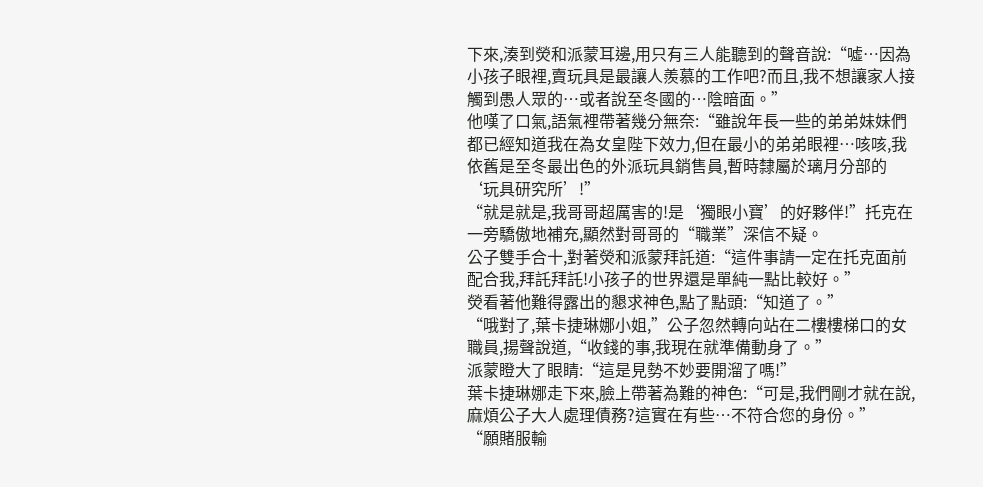下來,湊到熒和派蒙耳邊,用只有三人能聽到的聲音說:“噓…因為小孩子眼裡,賣玩具是最讓人羨慕的工作吧?而且,我不想讓家人接觸到愚人眾的…或者說至冬國的…陰暗面。”
他嘆了口氣,語氣裡帶著幾分無奈:“雖說年長一些的弟弟妹妹們都已經知道我在為女皇陛下效力,但在最小的弟弟眼裡…咳咳,我依舊是至冬最出色的外派玩具銷售員,暫時隸屬於璃月分部的‘玩具研究所’!”
“就是就是,我哥哥超厲害的!是‘獨眼小寶’的好夥伴!”托克在一旁驕傲地補充,顯然對哥哥的“職業”深信不疑。
公子雙手合十,對著熒和派蒙拜託道:“這件事請一定在托克面前配合我,拜託拜託!小孩子的世界還是單純一點比較好。”
熒看著他難得露出的懇求神色,點了點頭:“知道了。”
“哦對了,葉卡捷琳娜小姐,”公子忽然轉向站在二樓樓梯口的女職員,揚聲說道,“收錢的事,我現在就準備動身了。”
派蒙瞪大了眼睛:“這是見勢不妙要開溜了嗎!”
葉卡捷琳娜走下來,臉上帶著為難的神色:“可是,我們剛才就在說,麻煩公子大人處理債務?這實在有些…不符合您的身份。”
“願賭服輸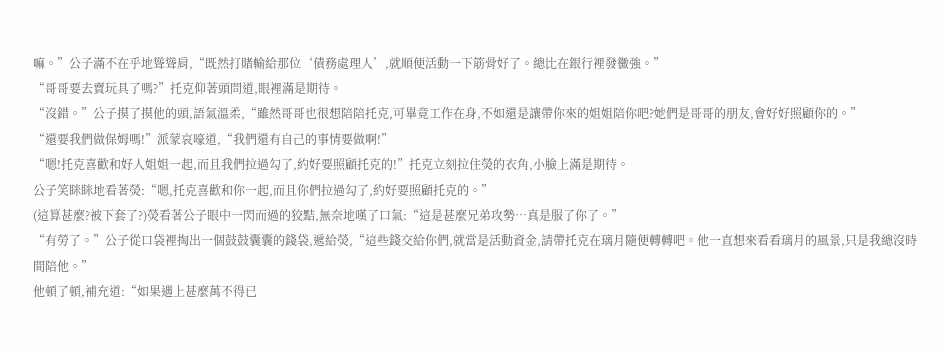嘛。”公子滿不在乎地聳聳肩,“既然打賭輸給那位‘債務處理人’,就順便活動一下筋骨好了。總比在銀行裡發黴強。”
“哥哥要去賣玩具了嗎?”托克仰著頭問道,眼裡滿是期待。
“沒錯。”公子摸了摸他的頭,語氣溫柔,“雖然哥哥也很想陪陪托克,可畢竟工作在身,不如還是讓帶你來的姐姐陪你吧?她們是哥哥的朋友,會好好照顧你的。”
“還要我們做保姆嗎!”派蒙哀嚎道,“我們還有自己的事情要做啊!”
“嗯!托克喜歡和好人姐姐一起,而且我們拉過勾了,約好要照顧托克的!”托克立刻拉住熒的衣角,小臉上滿是期待。
公子笑眯眯地看著熒:“嗯,托克喜歡和你一起,而且你們拉過勾了,約好要照顧托克的。”
(這算甚麼?被下套了?)熒看著公子眼中一閃而過的狡黠,無奈地嘆了口氣:“這是甚麼兄弟攻勢…真是服了你了。”
“有勞了。”公子從口袋裡掏出一個鼓鼓囊囊的錢袋,遞給熒,“這些錢交給你們,就當是活動資金,請帶托克在璃月隨便轉轉吧。他一直想來看看璃月的風景,只是我總沒時間陪他。”
他頓了頓,補充道:“如果遇上甚麼萬不得已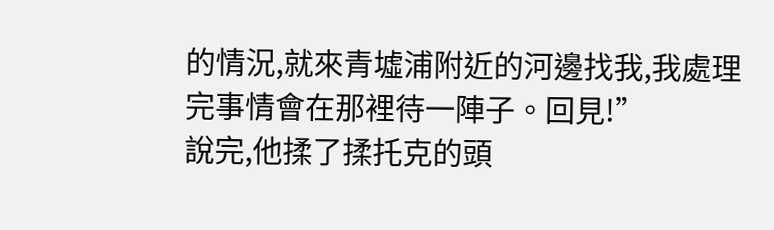的情況,就來青墟浦附近的河邊找我,我處理完事情會在那裡待一陣子。回見!”
說完,他揉了揉托克的頭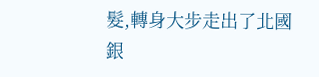髮,轉身大步走出了北國銀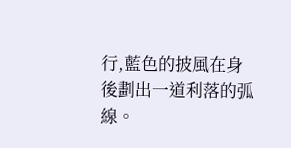行,藍色的披風在身後劃出一道利落的弧線。